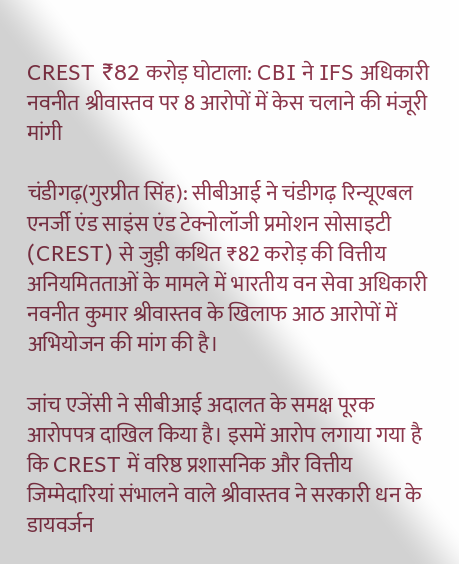CREST ₹82 करोड़ घोटाला: CBI ने IFS अधिकारी नवनीत श्रीवास्तव पर 8 आरोपों में केस चलाने की मंजूरी मांगी

चंडीगढ़(गुरप्रीत सिंह): सीबीआई ने चंडीगढ़ रिन्यूएबल एनर्जी एंड साइंस एंड टेक्नोलॉजी प्रमोशन सोसाइटी (CREST) से जुड़ी कथित ₹82 करोड़ की वित्तीय अनियमितताओं के मामले में भारतीय वन सेवा अधिकारी नवनीत कुमार श्रीवास्तव के खिलाफ आठ आरोपों में अभियोजन की मांग की है।

जांच एजेंसी ने सीबीआई अदालत के समक्ष पूरक आरोपपत्र दाखिल किया है। इसमें आरोप लगाया गया है कि CREST में वरिष्ठ प्रशासनिक और वित्तीय जिम्मेदारियां संभालने वाले श्रीवास्तव ने सरकारी धन के डायवर्जन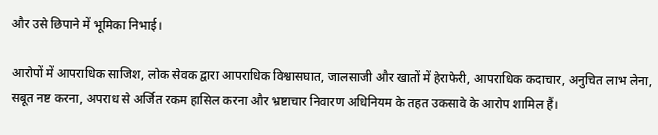और उसे छिपाने में भूमिका निभाई।

आरोपों में आपराधिक साजिश, लोक सेवक द्वारा आपराधिक विश्वासघात, जालसाजी और खातों में हेराफेरी, आपराधिक कदाचार, अनुचित लाभ लेना, सबूत नष्ट करना, अपराध से अर्जित रकम हासिल करना और भ्रष्टाचार निवारण अधिनियम के तहत उकसावे के आरोप शामिल हैं।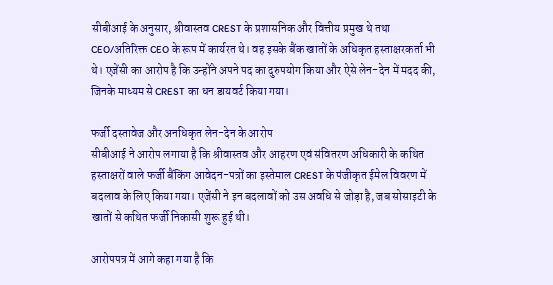सीबीआई के अनुसार, श्रीवास्तव CREST के प्रशासनिक और वित्तीय प्रमुख थे तथा CEO/अतिरिक्त CEO के रूप में कार्यरत थे। वह इसके बैंक खातों के अधिकृत हस्ताक्षरकर्ता भी थे। एजेंसी का आरोप है कि उन्होंने अपने पद का दुरुपयोग किया और ऐसे लेन-देन में मदद की, जिनके माध्यम से CREST का धन डायवर्ट किया गया।

फर्जी दस्तावेज और अनधिकृत लेन-देन के आरोप
सीबीआई ने आरोप लगाया है कि श्रीवास्तव और आहरण एवं संवितरण अधिकारी के कथित हस्ताक्षरों वाले फर्जी बैंकिंग आवेदन-पत्रों का इस्तेमाल CREST के पंजीकृत ईमेल विवरण में बदलाव के लिए किया गया। एजेंसी ने इन बदलावों को उस अवधि से जोड़ा है, जब सोसाइटी के खातों से कथित फर्जी निकासी शुरू हुई थी।

आरोपपत्र में आगे कहा गया है कि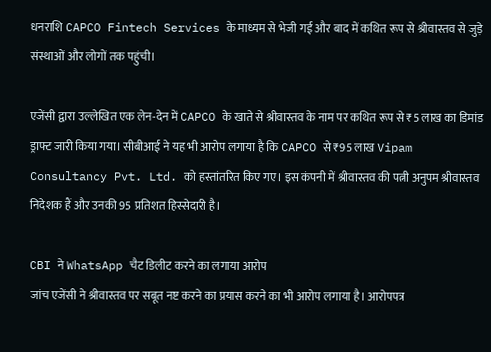धनराशि CAPCO Fintech Services के माध्यम से भेजी गई और बाद में कथित रूप से श्रीवास्तव से जुड़े संस्थाओं और लोगों तक पहुंची।

एजेंसी द्वारा उल्लेखित एक लेन-देन में CAPCO के खाते से श्रीवास्तव के नाम पर कथित रूप से ₹5 लाख का डिमांड ड्राफ्ट जारी किया गया। सीबीआई ने यह भी आरोप लगाया है कि CAPCO से ₹95 लाख Vipam Consultancy Pvt. Ltd. को हस्तांतरित किए गए। इस कंपनी में श्रीवास्तव की पत्नी अनुपम श्रीवास्तव निदेशक हैं और उनकी 95 प्रतिशत हिस्सेदारी है।

CBI ने WhatsApp चैट डिलीट करने का लगाया आरोप
जांच एजेंसी ने श्रीवास्तव पर सबूत नष्ट करने का प्रयास करने का भी आरोप लगाया है। आरोपपत्र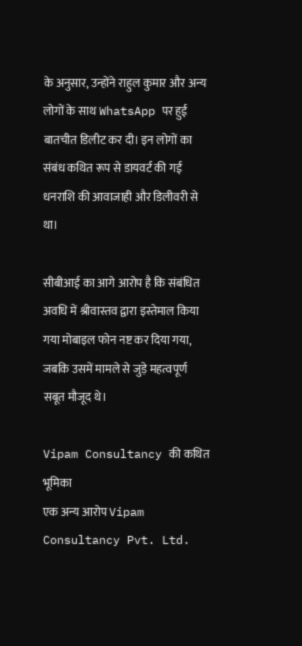के अनुसार, उन्होंने राहुल कुमार और अन्य लोगों के साथ WhatsApp पर हुई बातचीत डिलीट कर दी। इन लोगों का संबंध कथित रूप से डायवर्ट की गई धनराशि की आवाजाही और डिलीवरी से था।

सीबीआई का आगे आरोप है कि संबंधित अवधि में श्रीवास्तव द्वारा इस्तेमाल किया गया मोबाइल फोन नष्ट कर दिया गया, जबकि उसमें मामले से जुड़े महत्वपूर्ण सबूत मौजूद थे।

Vipam Consultancy की कथित भूमिका
एक अन्य आरोप Vipam Consultancy Pvt. Ltd.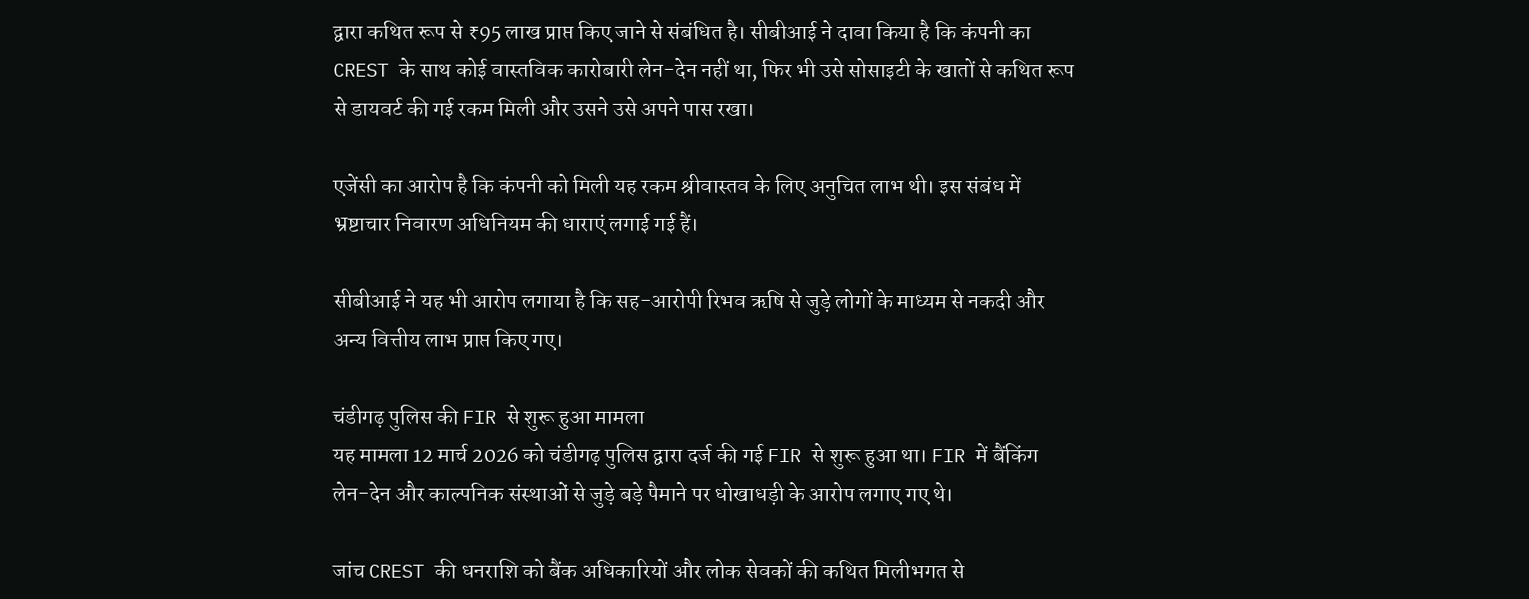द्वारा कथित रूप से ₹95 लाख प्राप्त किए जाने से संबंधित है। सीबीआई ने दावा किया है कि कंपनी का CREST के साथ कोई वास्तविक कारोबारी लेन-देन नहीं था, फिर भी उसे सोसाइटी के खातों से कथित रूप से डायवर्ट की गई रकम मिली और उसने उसे अपने पास रखा।

एजेंसी का आरोप है कि कंपनी को मिली यह रकम श्रीवास्तव के लिए अनुचित लाभ थी। इस संबंध में भ्रष्टाचार निवारण अधिनियम की धाराएं लगाई गई हैं।

सीबीआई ने यह भी आरोप लगाया है कि सह-आरोपी रिभव ऋषि से जुड़े लोगों के माध्यम से नकदी और अन्य वित्तीय लाभ प्राप्त किए गए।

चंडीगढ़ पुलिस की FIR से शुरू हुआ मामला
यह मामला 12 मार्च 2026 को चंडीगढ़ पुलिस द्वारा दर्ज की गई FIR से शुरू हुआ था। FIR में बैंकिंग लेन-देन और काल्पनिक संस्थाओं से जुड़े बड़े पैमाने पर धोखाधड़ी के आरोप लगाए गए थे।

जांच CREST की धनराशि को बैंक अधिकारियों और लोक सेवकों की कथित मिलीभगत से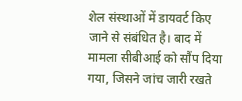शेल संस्थाओं में डायवर्ट किए जाने से संबंधित है। बाद में मामला सीबीआई को सौंप दिया गया, जिसने जांच जारी रखते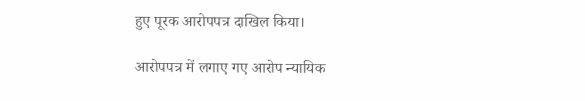हुए पूरक आरोपपत्र दाखिल किया।

आरोपपत्र में लगाए गए आरोप न्यायिक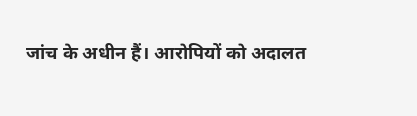जांच के अधीन हैं। आरोपियों को अदालत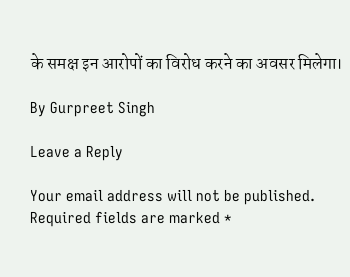के समक्ष इन आरोपों का विरोध करने का अवसर मिलेगा।

By Gurpreet Singh

Leave a Reply

Your email address will not be published. Required fields are marked *